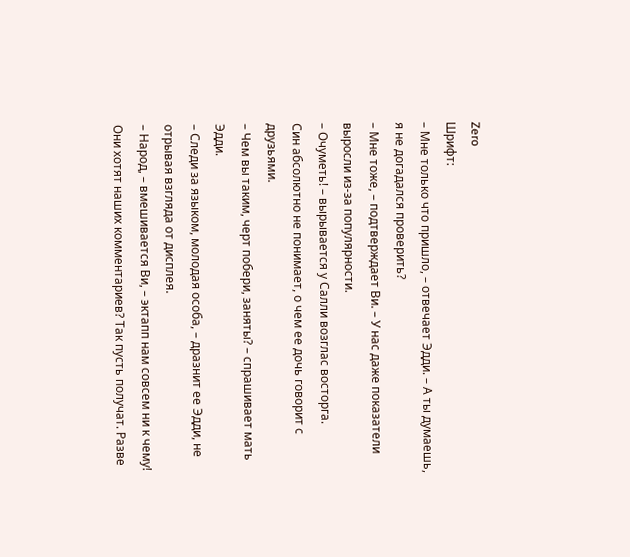Zero
Шрифт:
– Мне только что пришло, – отвечает Эдди. – А ты думаешь, я не догадался проверить?
– Мне тоже, – подтверждает Ви. – У нас даже показатели выросли из-за популярности.
– Очуметь! – вырывается у Салли возглас восторга.
Син абсолютно не понимает, о чем ее дочь говорит с друзьями.
– Чем вы таким, черт побери, заняты? – спрашивает мать Эдди.
– Следи за языком, молодая особа, – дразнит ее Эдди, не отрывая взгляда от дисплея.
– Народ, – вмешивается Ви, – эктапп нам совсем ни к чему! Они хотят наших комментариев? Так пусть получат. Разве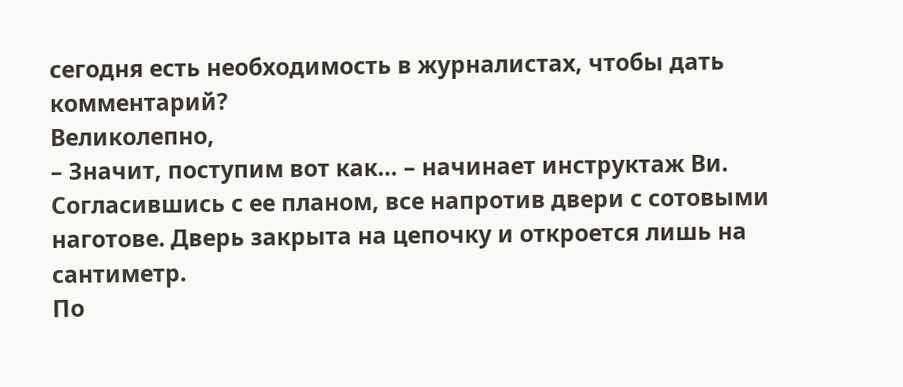сегодня есть необходимость в журналистах, чтобы дать комментарий?
Великолепно,
– Значит, поступим вот как… – начинает инструктаж Ви.
Согласившись с ее планом, все напротив двери с сотовыми наготове. Дверь закрыта на цепочку и откроется лишь на сантиметр.
По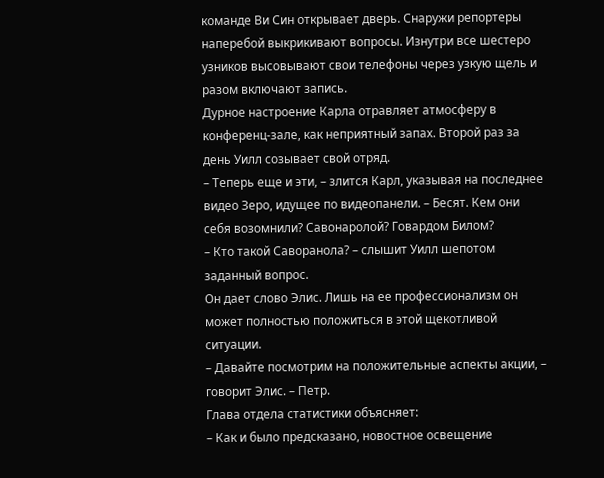команде Ви Син открывает дверь. Снаружи репортеры наперебой выкрикивают вопросы. Изнутри все шестеро узников высовывают свои телефоны через узкую щель и разом включают запись.
Дурное настроение Карла отравляет атмосферу в конференц-зале, как неприятный запах. Второй раз за день Уилл созывает свой отряд.
– Теперь еще и эти, – злится Карл, указывая на последнее видео Зеро, идущее по видеопанели. – Бесят. Кем они себя возомнили? Савонаролой? Говардом Билом?
– Кто такой Саворанола? – слышит Уилл шепотом заданный вопрос.
Он дает слово Элис. Лишь на ее профессионализм он может полностью положиться в этой щекотливой ситуации.
– Давайте посмотрим на положительные аспекты акции, – говорит Элис. – Петр.
Глава отдела статистики объясняет:
– Как и было предсказано, новостное освещение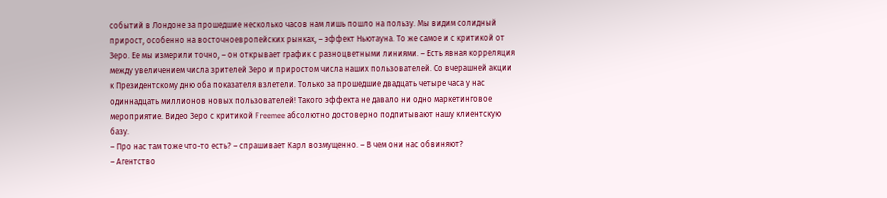событий в Лондоне за прошедшие несколько часов нам лишь пошло на пользу. Мы видим солидный прирост, особенно на восточноевропейских рынках, – эффект Ньютауна. То же самое и с критикой от Зеро. Ее мы измерили точно, – он открывает график с разноцветными линиями. – Есть явная корреляция между увеличением числа зрителей Зеро и приростом числа наших пользователей. Со вчерашней акции к Президентскому дню оба показателя взлетели. Только за прошедшие двадцать четыре часа у нас одиннадцать миллионов новых пользователей! Такого эффекта не давало ни одно маркетинговое мероприятие. Видео Зеро с критикой Freemee абсолютно достоверно подпитывают нашу клиентскую базу.
– Про нас там тоже что-то есть? – спрашивает Карл возмущенно. – В чем они нас обвиняют?
– Агентство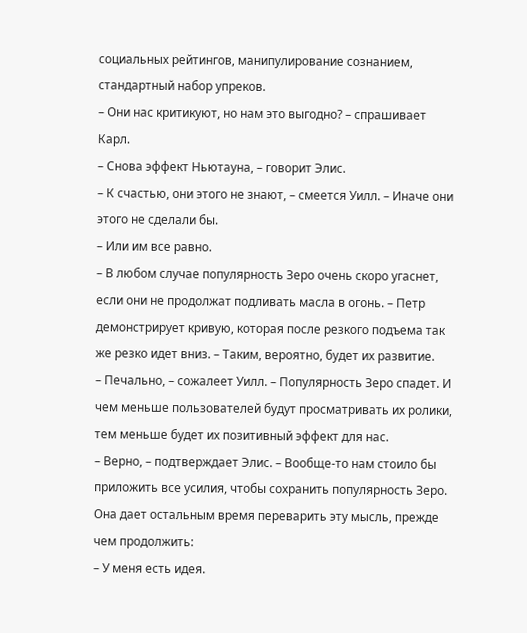социальных рейтингов, манипулирование сознанием, стандартный набор упреков.
– Они нас критикуют, но нам это выгодно? – спрашивает Карл.
– Снова эффект Ньютауна, – говорит Элис.
– К счастью, они этого не знают, – смеется Уилл. – Иначе они этого не сделали бы.
– Или им все равно.
– В любом случае популярность Зеро очень скоро угаснет, если они не продолжат подливать масла в огонь. – Петр демонстрирует кривую, которая после резкого подъема так же резко идет вниз. – Таким, вероятно, будет их развитие.
– Печально, – сожалеет Уилл. – Популярность Зеро спадет. И чем меньше пользователей будут просматривать их ролики, тем меньше будет их позитивный эффект для нас.
– Верно, – подтверждает Элис. – Вообще-то нам стоило бы приложить все усилия, чтобы сохранить популярность Зеро.
Она дает остальным время переварить эту мысль, прежде чем продолжить:
– У меня есть идея.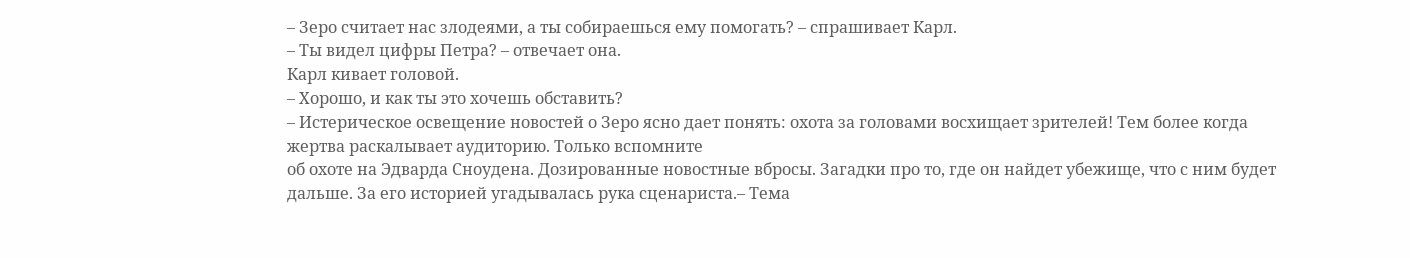– Зеро считает нас злодеями, а ты собираешься ему помогать? – спрашивает Карл.
– Ты видел цифры Петра? – отвечает она.
Карл кивает головой.
– Хорошо, и как ты это хочешь обставить?
– Истерическое освещение новостей о Зеро ясно дает понять: охота за головами восхищает зрителей! Тем более когда жертва раскалывает аудиторию. Только вспомните
об охоте на Эдварда Сноудена. Дозированные новостные вбросы. Загадки про то, где он найдет убежище, что с ним будет дальше. За его историей угадывалась рука сценариста.– Тема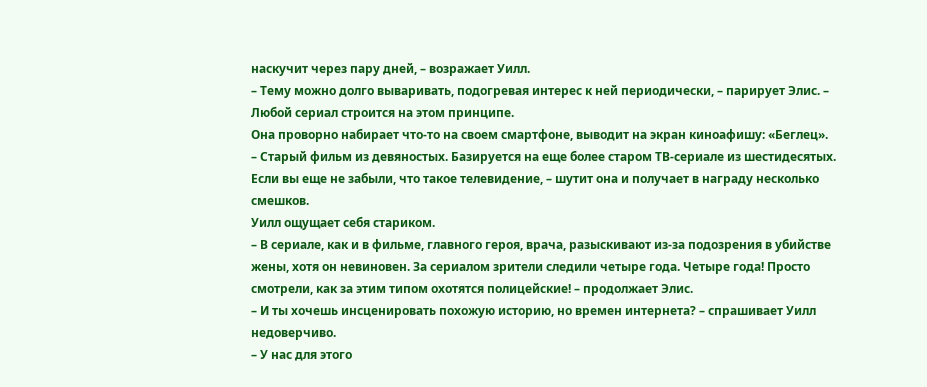наскучит через пару дней, – возражает Уилл.
– Тему можно долго вываривать, подогревая интерес к ней периодически, – парирует Элис. – Любой сериал строится на этом принципе.
Она проворно набирает что-то на своем смартфоне, выводит на экран киноафишу: «Беглец».
– Старый фильм из девяностых. Базируется на еще более старом ТВ-сериале из шестидесятых. Если вы еще не забыли, что такое телевидение, – шутит она и получает в награду несколько смешков.
Уилл ощущает себя стариком.
– В сериале, как и в фильме, главного героя, врача, разыскивают из-за подозрения в убийстве жены, хотя он невиновен. За сериалом зрители следили четыре года. Четыре года! Просто смотрели, как за этим типом охотятся полицейские! – продолжает Элис.
– И ты хочешь инсценировать похожую историю, но времен интернета? – спрашивает Уилл недоверчиво.
– У нас для этого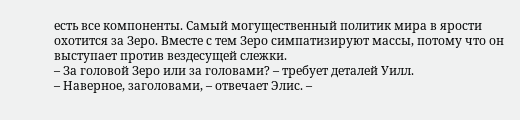есть все компоненты. Самый могущественный политик мира в ярости охотится за Зеро. Вместе с тем Зеро симпатизируют массы, потому что он выступает против вездесущей слежки.
– За головой Зеро или за головами? – требует деталей Уилл.
– Наверное, заголовами, – отвечает Элис. –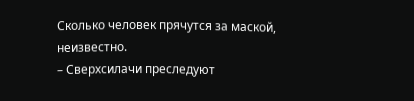Сколько человек прячутся за маской, неизвестно.
– Сверхсилачи преследуют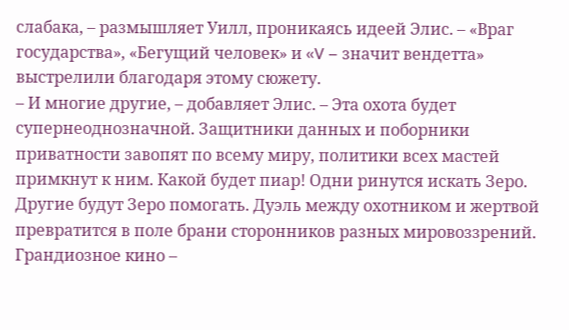слабака, – размышляет Уилл, проникаясь идеей Элис. – «Враг государства», «Бегущий человек» и «V – значит вендетта» выстрелили благодаря этому сюжету.
– И многие другие, – добавляет Элис. – Эта охота будет супернеоднозначной. Защитники данных и поборники приватности завопят по всему миру, политики всех мастей примкнут к ним. Какой будет пиар! Одни ринутся искать Зеро. Другие будут Зеро помогать. Дуэль между охотником и жертвой превратится в поле брани сторонников разных мировоззрений. Грандиозное кино –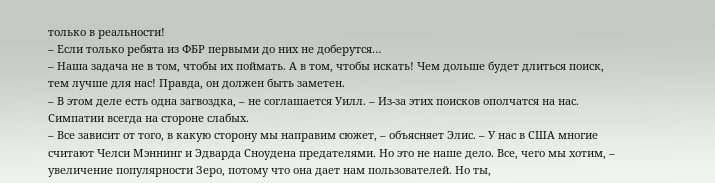только в реальности!
– Если только ребята из ФБР первыми до них не доберутся…
– Наша задача не в том, чтобы их поймать. А в том, чтобы искать! Чем дольше будет длиться поиск, тем лучше для нас! Правда, он должен быть заметен.
– В этом деле есть одна загвоздка, – не соглашается Уилл. – Из-за этих поисков ополчатся на нас. Симпатии всегда на стороне слабых.
– Все зависит от того, в какую сторону мы направим сюжет, – объясняет Элис. – У нас в США многие считают Челси Мэннинг и Эдварда Сноудена предателями. Но это не наше дело. Все, чего мы хотим, – увеличение популярности Зеро, потому что она дает нам пользователей. Но ты,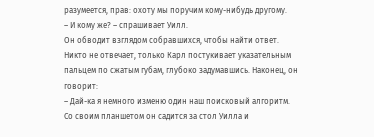разумеется, прав: охоту мы поручим кому-нибудь другому.
– И кому же? – спрашивает Уилл.
Он обводит взглядом собравшихся, чтобы найти ответ.
Никто не отвечает, только Карл постукивает указательным пальцем по сжатым губам, глубоко задумавшись. Наконец, он говорит:
– Дай-ка я немного изменю один наш поисковый алгоритм.
Со своим планшетом он садится за стол Уилла и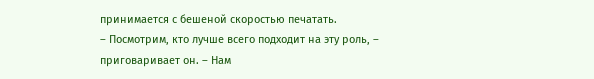принимается с бешеной скоростью печатать.
– Посмотрим, кто лучше всего подходит на эту роль, – приговаривает он. – Нам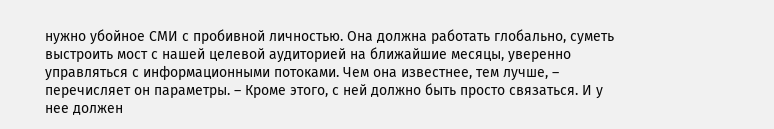нужно убойное СМИ с пробивной личностью. Она должна работать глобально, суметь выстроить мост с нашей целевой аудиторией на ближайшие месяцы, уверенно управляться с информационными потоками. Чем она известнее, тем лучше, – перечисляет он параметры. – Кроме этого, с ней должно быть просто связаться. И у нее должен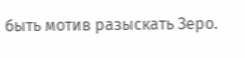быть мотив разыскать Зеро.